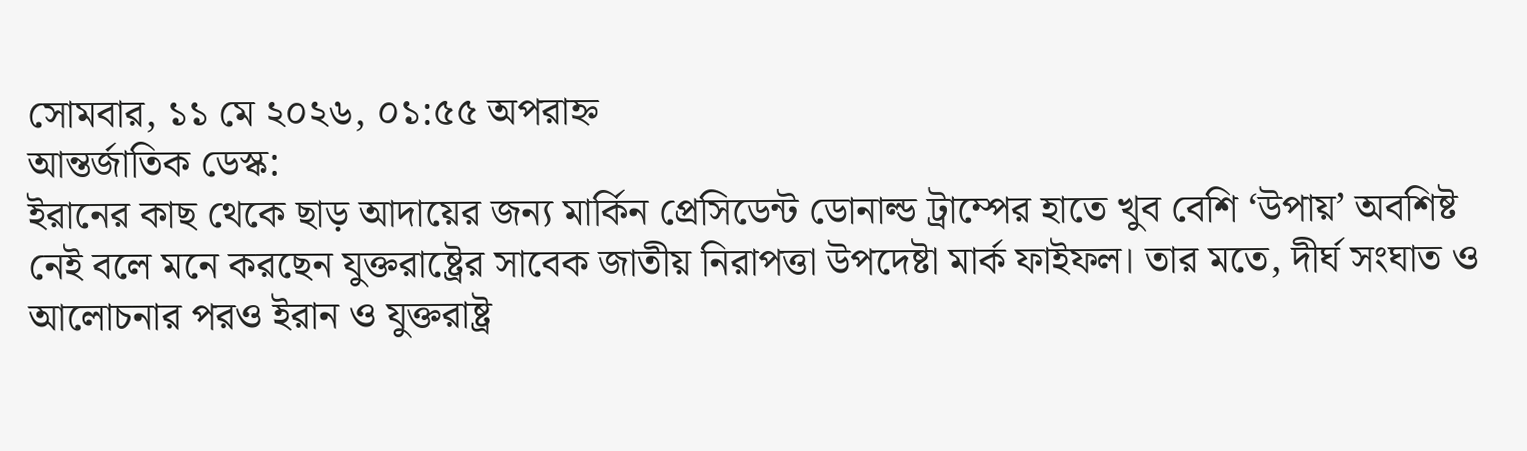সোমবার, ১১ মে ২০২৬, ০১:৫৫ অপরাহ্ন
আন্তর্জাতিক ডেস্ক:
ইরানের কাছ থেকে ছাড় আদায়ের জন্য মার্কিন প্রেসিডেন্ট ডোনাল্ড ট্রাম্পের হাতে খুব বেশি ‘উপায়’ অবশিষ্ট নেই বলে মনে করছেন যুক্তরাষ্ট্রের সাবেক জাতীয় নিরাপত্তা উপদেষ্টা মার্ক ফাইফল। তার মতে, দীর্ঘ সংঘাত ও আলোচনার পরও ইরান ও যুক্তরাষ্ট্র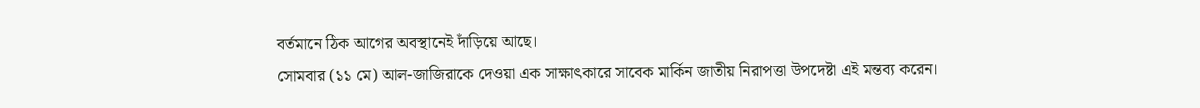বর্তমানে ঠিক আগের অবস্থানেই দাঁড়িয়ে আছে।
সোমবার (১১ মে) আল-জাজিরাকে দেওয়া এক সাক্ষাৎকারে সাবেক মার্কিন জাতীয় নিরাপত্তা উপদেষ্টা এই মন্তব্য করেন।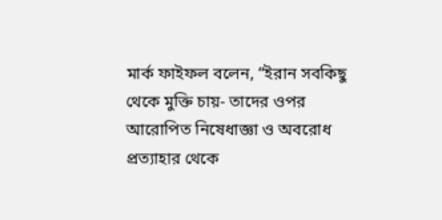মার্ক ফাইফল বলেন, “ইরান সবকিছু থেকে মুক্তি চায়- তাদের ওপর আরোপিত নিষেধাজ্ঞা ও অবরোধ প্রত্যাহার থেকে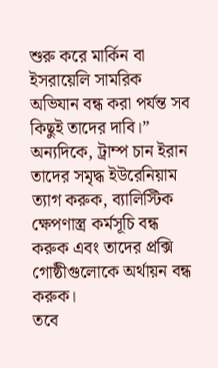শুরু করে মার্কিন বা ইসরায়েলি সামরিক অভিযান বন্ধ করা পর্যন্ত সব কিছুই তাদের দাবি।” অন্যদিকে, ট্রাম্প চান ইরান তাদের সমৃদ্ধ ইউরেনিয়াম ত্যাগ করুক, ব্যালিস্টিক ক্ষেপণাস্ত্র কর্মসূচি বন্ধ করুক এবং তাদের প্রক্সি গোষ্ঠীগুলোকে অর্থায়ন বন্ধ করুক।
তবে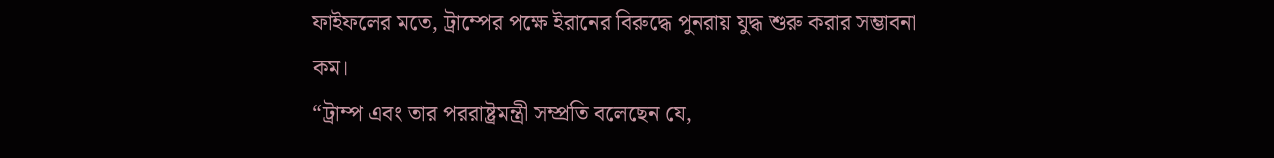ফাইফলের মতে, ট্রাম্পের পক্ষে ইরানের বিরুদ্ধে পুনরায় যুদ্ধ শুরু করার সম্ভাবনা কম।
“ট্রাম্প এবং তার পররাষ্ট্রমন্ত্রী সম্প্রতি বলেছেন যে,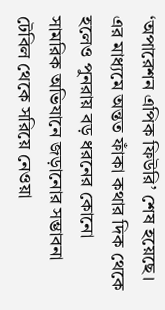‘অপারেশন এপিক ফিউরি’ শেষ হয়েছে। এর মাধ্যমে অন্তত ফাঁকা কথার দিক থেকে হলেও পুনরায় বড় ধরনের কোনো সামরিক অভিযানে জড়ানোর সম্ভাবনা টেবিল থেকে সরিয়ে নেওয়া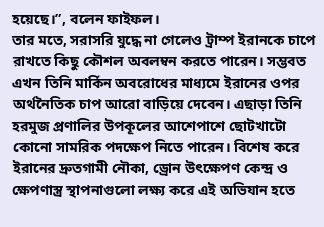হয়েছে।”, বলেন ফাইফল।
তার মতে, সরাসরি যুদ্ধে না গেলেও ট্রাম্প ইরানকে চাপে রাখতে কিছু কৌশল অবলম্বন করতে পারেন। সম্ভবত এখন তিনি মার্কিন অবরোধের মাধ্যমে ইরানের ওপর অর্থনৈতিক চাপ আরো বাড়িয়ে দেবেন। এছাড়া তিনি হরমুজ প্রণালির উপকূলের আশেপাশে ছোটখাটো কোনো সামরিক পদক্ষেপ নিতে পারেন। বিশেষ করে ইরানের দ্রুতগামী নৌকা, ড্রোন উৎক্ষেপণ কেন্দ্র ও ক্ষেপণাস্ত্র স্থাপনাগুলো লক্ষ্য করে এই অভিযান হতে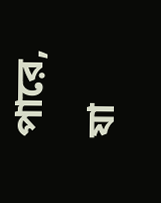পারে, যা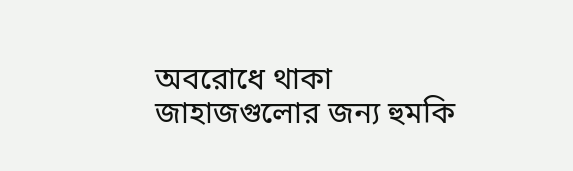অবরোধে থাকা জাহাজগুলোর জন্য হুমকি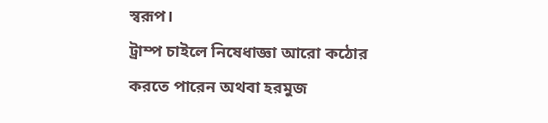স্বরূপ।
ট্রাম্প চাইলে নিষেধাজ্ঞা আরো কঠোর করতে পারেন অথবা হরমুজ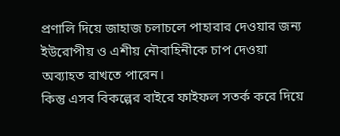প্রণালি দিয়ে জাহাজ চলাচলে পাহারার দেওয়ার জন্য ইউরোপীয় ও এশীয় নৌবাহিনীকে চাপ দেওয়া অব্যাহত রাখতে পারেন।
কিন্তু এসব বিকল্পের বাইরে ফাইফল সতর্ক করে দিয়ে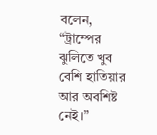বলেন, “ট্রাম্পের ঝুলিতে খুব বেশি হাতিয়ার আর অবশিষ্ট নেই।”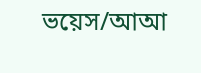ভয়েস/আআ